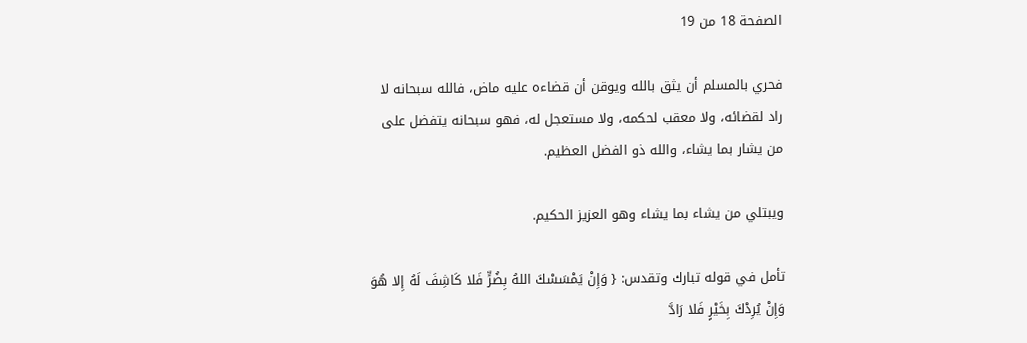الصفحة 18 من 19

فحري بالمسلم أن يثق بالله ويوقن أن قضاءه عليه ماض، فالله سبحانه لا راد لقضائه، ولا معقب لحكمه، ولا مستعجل له، فهو سبحانه يتفضل على من يشار بما يشاء، والله ذو الفضل العظيم.

ويبتلي من يشاء بما يشاء وهو العزيز الحكيم.

تأمل في قوله تبارك وتقدس: { وَإِنْ يَمْسَسْكَ اللهُ بِضُرٍّ فَلا كَاشِفَ لَهُ إِلا هُوَ وَإِنْ يُرِدْكَ بِخَيْرٍ فَلا رَادَّ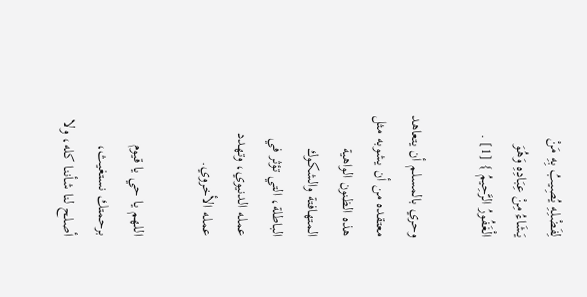لِفَضْلِهِ يُصِيبُ بِهِ مَنْ يَشَاءُ مِنْ عِبَادِهِ وَهُوَ الْغَفُورُ الرَّحِيمُ } [1] .

وحري بالمسلم أن يتعاهد معتقده من أن يشوبه مثل هذه الظنون الواهية المتهافتة والشكوك الباطلة، التي تؤثر في عمله الدنيوي، وتهدد عمله الأخروي.

اللهم يا حي يا قيوم برحمتك نستغيث، أصلح لنا شأننا كله، ولا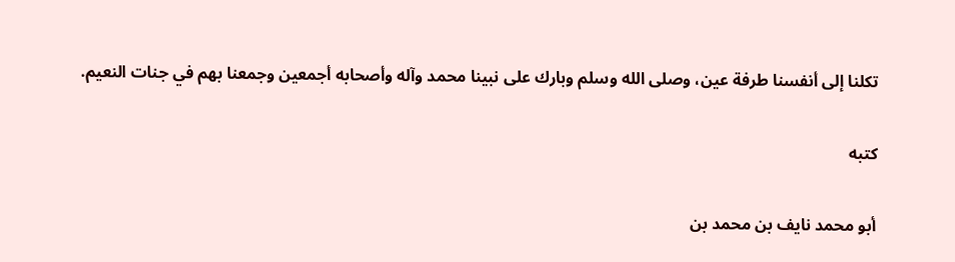تكلنا إلى أنفسنا طرفة عين، وصلى الله وسلم وبارك على نبينا محمد وآله وأصحابه أجمعين وجمعنا بهم في جنات النعيم.

كتبه

أبو محمد نايف بن محمد بن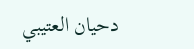دحيان العتيبي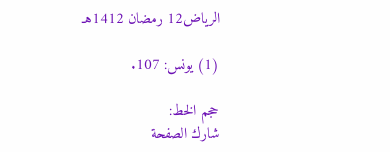الرياض12 رمضان 1412هـ

(1) يونس: 107.

حجم الخط:
شارك الصفحة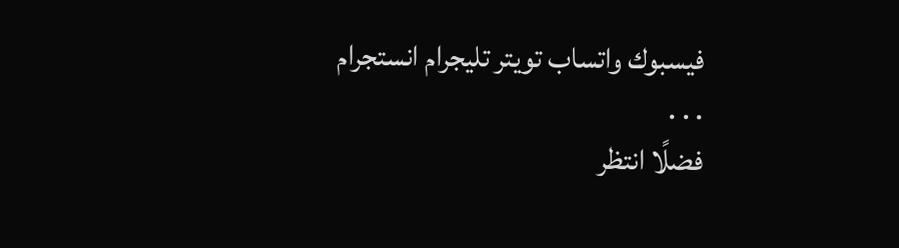فيسبوك واتساب تويتر تليجرام انستجرام
. . .
فضلًا انتظر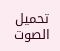تحميل الصوت